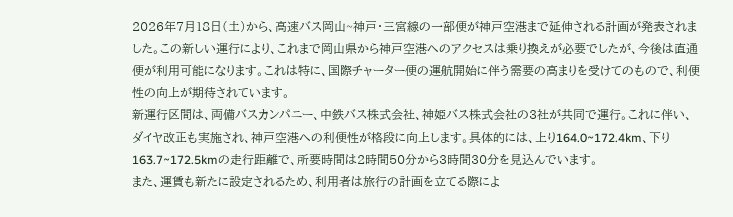2026年7月18日(土)から、高速バス岡山~神戸・三宮線の一部便が神戸空港まで延伸される計画が発表されました。この新しい運行により、これまで岡山県から神戸空港へのアクセスは乗り換えが必要でしたが、今後は直通便が利用可能になります。これは特に、国際チャーター便の運航開始に伴う需要の高まりを受けてのもので、利便性の向上が期待されています。
新運行区間は、両備バスカンパニー、中鉄バス株式会社、神姫バス株式会社の3社が共同で運行。これに伴い、ダイヤ改正も実施され、神戸空港への利便性が格段に向上します。具体的には、上り164.0~172.4km、下り163.7~172.5kmの走行距離で、所要時間は2時間50分から3時間30分を見込んでいます。
また、運賃も新たに設定されるため、利用者は旅行の計画を立てる際によ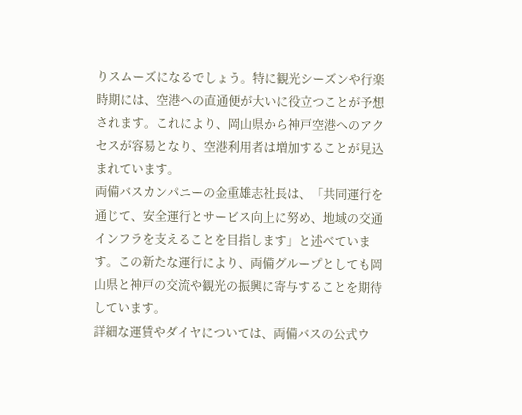りスムーズになるでしょう。特に観光シーズンや行楽時期には、空港への直通便が大いに役立つことが予想されます。これにより、岡山県から神戸空港へのアクセスが容易となり、空港利用者は増加することが見込まれています。
両備バスカンパニーの金重雄志社長は、「共同運行を通じて、安全運行とサービス向上に努め、地域の交通インフラを支えることを目指します」と述べています。この新たな運行により、両備グループとしても岡山県と神戸の交流や観光の振興に寄与することを期待しています。
詳細な運賃やダイヤについては、両備バスの公式ウ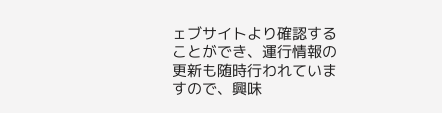ェブサイトより確認することができ、運行情報の更新も随時行われていますので、興味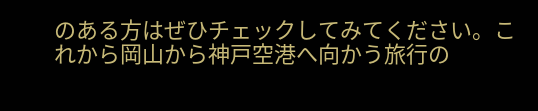のある方はぜひチェックしてみてください。これから岡山から神戸空港へ向かう旅行の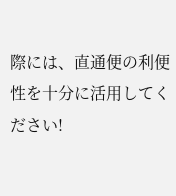際には、直通便の利便性を十分に活用してください!